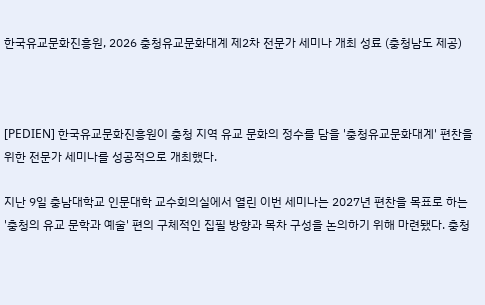한국유교문화진흥원, 2026 충청유교문화대계 제2차 전문가 세미나 개최 성료 (충청남도 제공)



[PEDIEN] 한국유교문화진흥원이 충청 지역 유교 문화의 정수를 담을 '충청유교문화대계' 편찬을 위한 전문가 세미나를 성공적으로 개최했다.

지난 9일 충남대학교 인문대학 교수회의실에서 열린 이번 세미나는 2027년 편찬을 목표로 하는 '충청의 유교 문학과 예술' 편의 구체적인 집필 방향과 목차 구성을 논의하기 위해 마련됐다. 충청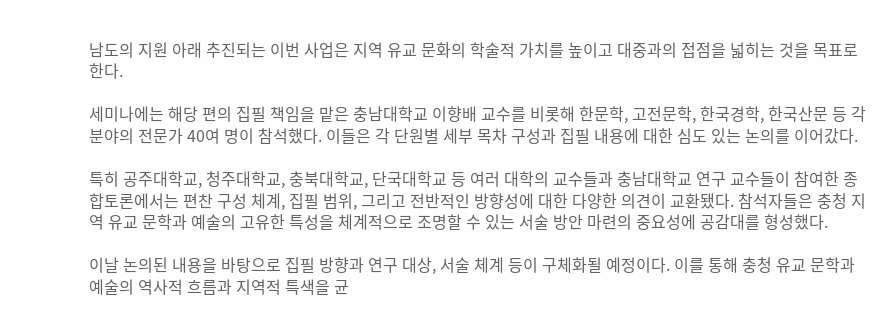남도의 지원 아래 추진되는 이번 사업은 지역 유교 문화의 학술적 가치를 높이고 대중과의 접점을 넓히는 것을 목표로 한다.

세미나에는 해당 편의 집필 책임을 맡은 충남대학교 이향배 교수를 비롯해 한문학, 고전문학, 한국경학, 한국산문 등 각 분야의 전문가 40여 명이 참석했다. 이들은 각 단원별 세부 목차 구성과 집필 내용에 대한 심도 있는 논의를 이어갔다.

특히 공주대학교, 청주대학교, 충북대학교, 단국대학교 등 여러 대학의 교수들과 충남대학교 연구 교수들이 참여한 종합토론에서는 편찬 구성 체계, 집필 범위, 그리고 전반적인 방향성에 대한 다양한 의견이 교환됐다. 참석자들은 충청 지역 유교 문학과 예술의 고유한 특성을 체계적으로 조명할 수 있는 서술 방안 마련의 중요성에 공감대를 형성했다.

이날 논의된 내용을 바탕으로 집필 방향과 연구 대상, 서술 체계 등이 구체화될 예정이다. 이를 통해 충청 유교 문학과 예술의 역사적 흐름과 지역적 특색을 균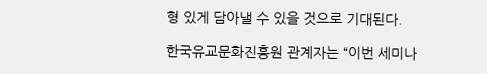형 있게 담아낼 수 있을 것으로 기대된다.

한국유교문화진흥원 관계자는 “이번 세미나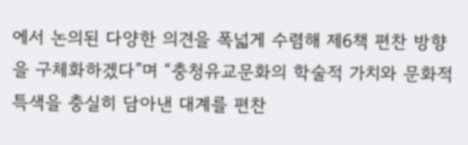에서 논의된 다양한 의견을 폭넓게 수렴해 제6책 편찬 방향을 구체화하겠다”며 “충청유교문화의 학술적 가치와 문화적 특색을 충실히 담아낸 대계를 편찬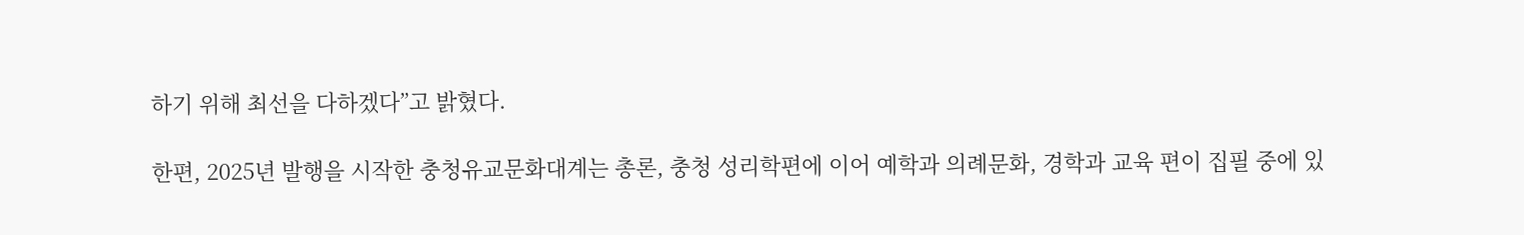하기 위해 최선을 다하겠다”고 밝혔다.

한편, 2025년 발행을 시작한 충청유교문화대계는 총론, 충청 성리학편에 이어 예학과 의례문화, 경학과 교육 편이 집필 중에 있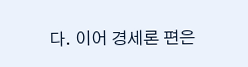다. 이어 경세론 편은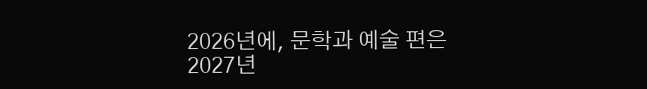2026년에, 문학과 예술 편은 2027년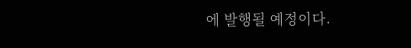에 발행될 예정이다.